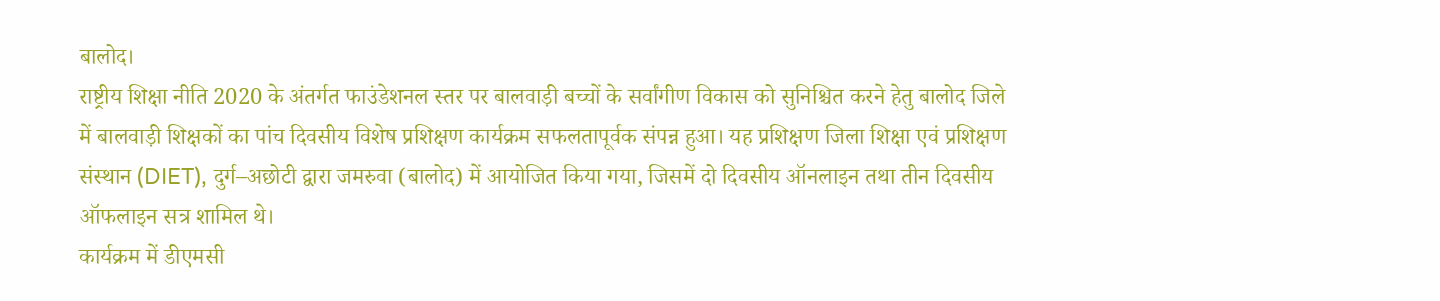बालोद।
राष्ट्रीय शिक्षा नीति 2020 के अंतर्गत फाउंडेशनल स्तर पर बालवाड़ी बच्चों के सर्वांगीण विकास को सुनिश्चित करने हेतु बालोद जिले में बालवाड़ी शिक्षकों का पांच दिवसीय विशेष प्रशिक्षण कार्यक्रम सफलतापूर्वक संपन्न हुआ। यह प्रशिक्षण जिला शिक्षा एवं प्रशिक्षण संस्थान (DIET), दुर्ग–अछोटी द्वारा जमरुवा (बालोद) में आयोजित किया गया, जिसमें दो दिवसीय ऑनलाइन तथा तीन दिवसीय ऑफलाइन सत्र शामिल थे।
कार्यक्रम में डीएमसी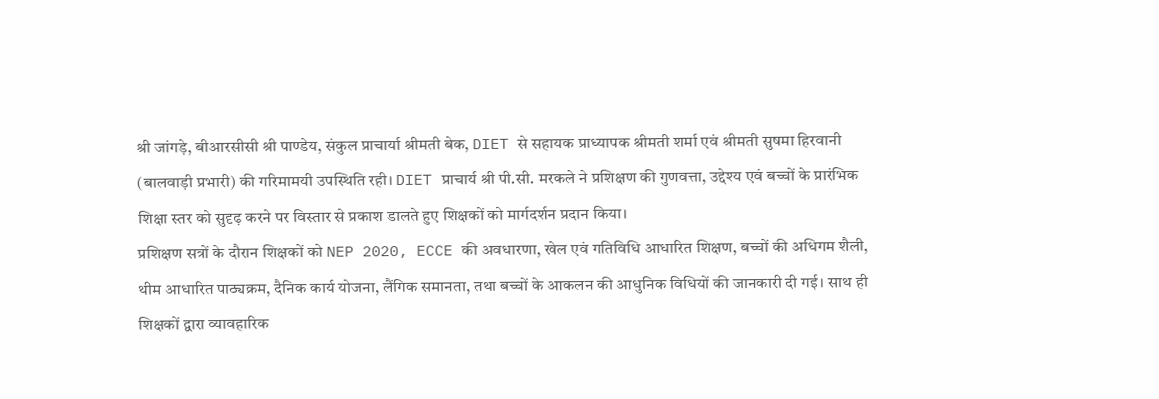श्री जांगड़े, बीआरसीसी श्री पाण्डेय, संकुल प्राचार्या श्रीमती बेक, DIET से सहायक प्राध्यापक श्रीमती शर्मा एवं श्रीमती सुषमा हिरवानी (बालवाड़ी प्रभारी) की गरिमामयी उपस्थिति रही। DIET प्राचार्य श्री पी.सी. मरकले ने प्रशिक्षण की गुणवत्ता, उद्देश्य एवं बच्चों के प्रारंभिक शिक्षा स्तर को सुदृढ़ करने पर विस्तार से प्रकाश डालते हुए शिक्षकों को मार्गदर्शन प्रदान किया।
प्रशिक्षण सत्रों के दौरान शिक्षकों को NEP 2020, ECCE की अवधारणा, खेल एवं गतिविधि आधारित शिक्षण, बच्चों की अधिगम शैली, थीम आधारित पाठ्यक्रम, दैनिक कार्य योजना, लैंगिक समानता, तथा बच्चों के आकलन की आधुनिक विधियों की जानकारी दी गई। साथ ही शिक्षकों द्वारा व्यावहारिक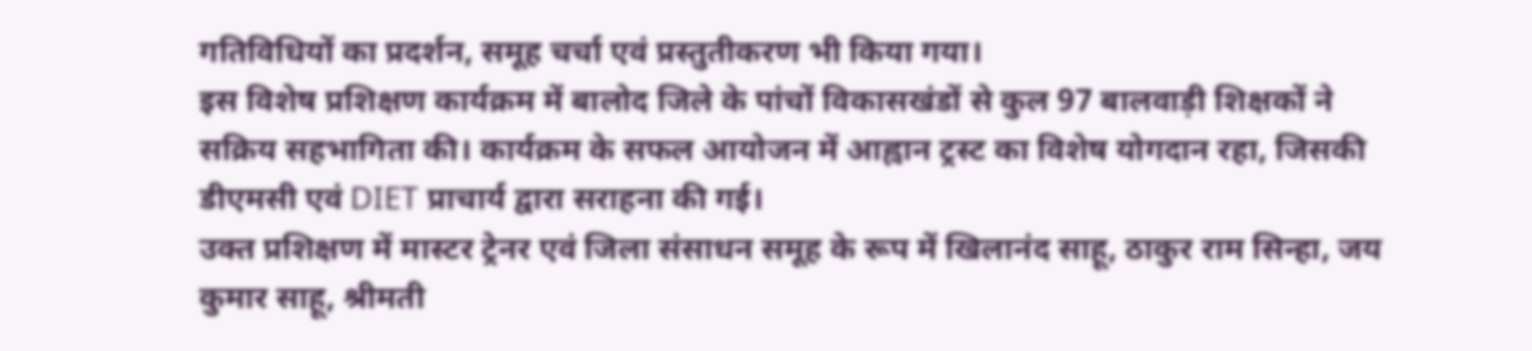गतिविधियों का प्रदर्शन, समूह चर्चा एवं प्रस्तुतीकरण भी किया गया।
इस विशेष प्रशिक्षण कार्यक्रम में बालोद जिले के पांचों विकासखंडों से कुल 97 बालवाड़ी शिक्षकों ने सक्रिय सहभागिता की। कार्यक्रम के सफल आयोजन में आह्वान ट्रस्ट का विशेष योगदान रहा, जिसकी डीएमसी एवं DIET प्राचार्य द्वारा सराहना की गई।
उक्त प्रशिक्षण में मास्टर ट्रेनर एवं जिला संसाधन समूह के रूप में खिलानंद साहू, ठाकुर राम सिन्हा, जय कुमार साहू, श्रीमती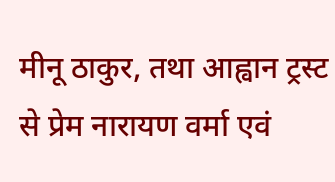मीनू ठाकुर, तथा आह्वान ट्रस्ट से प्रेम नारायण वर्मा एवं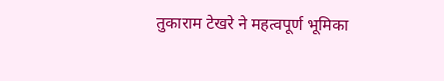तुकाराम टेखरे ने महत्वपूर्ण भूमिका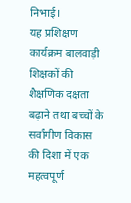निभाई।
यह प्रशिक्षण कार्यक्रम बालवाड़ी शिक्षकों की शैक्षणिक दक्षता बढ़ाने तथा बच्चों के सर्वांगीण विकास की दिशा में एक महत्वपूर्ण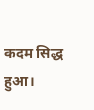कदम सिद्ध हुआ।